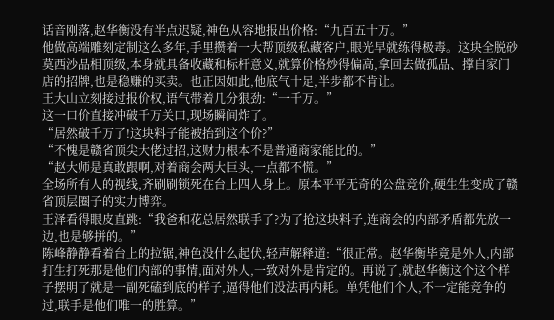话音刚落,赵华衡没有半点迟疑,神色从容地报出价格:“九百五十万。”
他做高端雕刻定制这么多年,手里攒着一大帮顶级私藏客户,眼光早就练得极毒。这块全脱砂莫西沙品相顶级,本身就具备收藏和标杆意义,就算价格炒得偏高,拿回去做孤品、撑自家门店的招牌,也是稳赚的买卖。也正因如此,他底气十足,半步都不肯让。
王大山立刻接过报价权,语气带着几分狠劲:“一千万。”
这一口价直接冲破千万关口,现场瞬间炸了。
“居然破千万了!这块料子能被抬到这个价?”
“不愧是赣省顶尖大佬过招,这财力根本不是普通商家能比的。”
“赵大师是真敢跟啊,对着商会两大巨头,一点都不慌。”
全场所有人的视线,齐刷刷锁死在台上四人身上。原本平平无奇的公盘竞价,硬生生变成了赣省顶层圈子的实力博弈。
王泽看得眼皮直跳:“我爸和花总居然联手了?为了抢这块料子,连商会的内部矛盾都先放一边,也是够拼的。”
陈峰静静看着台上的拉锯,神色没什么起伏,轻声解释道:“很正常。赵华衡毕竟是外人,内部打生打死那是他们内部的事情,面对外人,一致对外是肯定的。再说了,就赵华衡这个这个样子摆明了就是一副死磕到底的样子,逼得他们没法再内耗。单凭他们个人,不一定能竞争的过,联手是他们唯一的胜算。”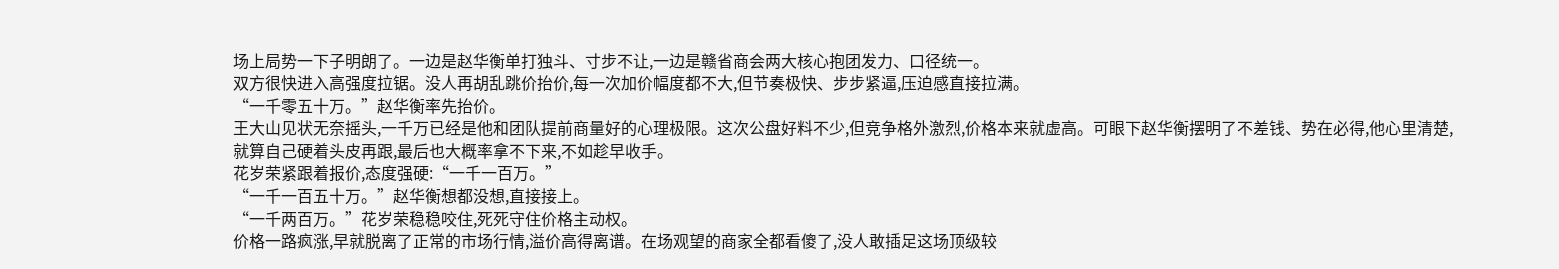场上局势一下子明朗了。一边是赵华衡单打独斗、寸步不让,一边是赣省商会两大核心抱团发力、口径统一。
双方很快进入高强度拉锯。没人再胡乱跳价抬价,每一次加价幅度都不大,但节奏极快、步步紧逼,压迫感直接拉满。
“一千零五十万。”赵华衡率先抬价。
王大山见状无奈摇头,一千万已经是他和团队提前商量好的心理极限。这次公盘好料不少,但竞争格外激烈,价格本来就虚高。可眼下赵华衡摆明了不差钱、势在必得,他心里清楚,就算自己硬着头皮再跟,最后也大概率拿不下来,不如趁早收手。
花岁荣紧跟着报价,态度强硬:“一千一百万。”
“一千一百五十万。”赵华衡想都没想,直接接上。
“一千两百万。”花岁荣稳稳咬住,死死守住价格主动权。
价格一路疯涨,早就脱离了正常的市场行情,溢价高得离谱。在场观望的商家全都看傻了,没人敢插足这场顶级较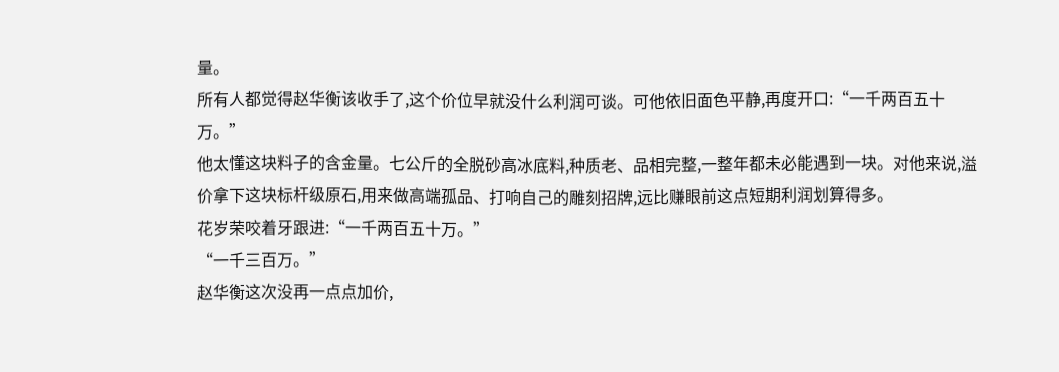量。
所有人都觉得赵华衡该收手了,这个价位早就没什么利润可谈。可他依旧面色平静,再度开口:“一千两百五十万。”
他太懂这块料子的含金量。七公斤的全脱砂高冰底料,种质老、品相完整,一整年都未必能遇到一块。对他来说,溢价拿下这块标杆级原石,用来做高端孤品、打响自己的雕刻招牌,远比赚眼前这点短期利润划算得多。
花岁荣咬着牙跟进:“一千两百五十万。”
“一千三百万。”
赵华衡这次没再一点点加价,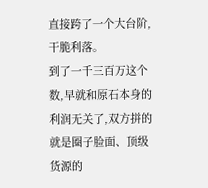直接跨了一个大台阶,干脆利落。
到了一千三百万这个数,早就和原石本身的利润无关了,双方拼的就是圈子脸面、顶级货源的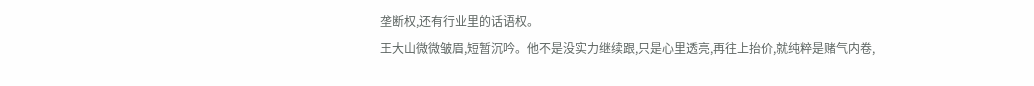垄断权,还有行业里的话语权。
王大山微微皱眉,短暂沉吟。他不是没实力继续跟,只是心里透亮,再往上抬价,就纯粹是赌气内卷,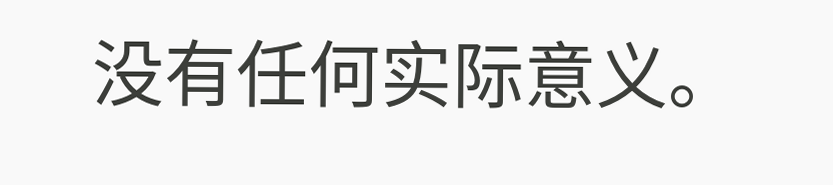没有任何实际意义。